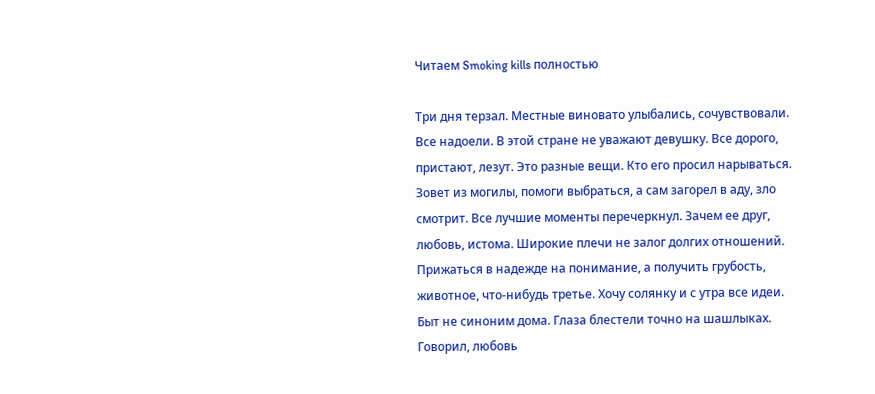Читаем Smoking kills полностью

Три дня терзал. Местные виновато улыбались, сочувствовали. Все надоели. В этой стране не уважают девушку. Все дорого, пристают, лезут. Это разные вещи. Кто его просил нарываться. Зовет из могилы, помоги выбраться, а сам загорел в аду, зло смотрит. Все лучшие моменты перечеркнул. Зачем ее друг, любовь, истома. Широкие плечи не залог долгих отношений. Прижаться в надежде на понимание, а получить грубость, животное, что-нибудь третье. Хочу солянку и с утра все идеи. Быт не синоним дома. Глаза блестели точно на шашлыках. Говорил, любовь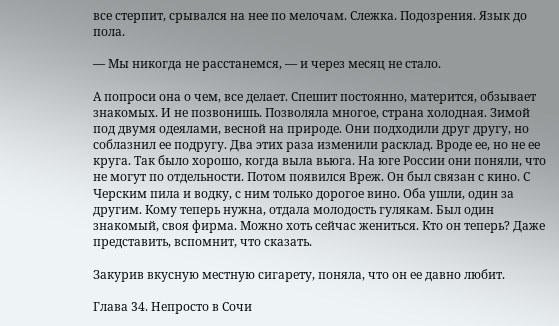все стерпит, срывался на нее по мелочам. Слежка. Подозрения. Язык до пола.

— Мы никогда не расстанемся, — и через месяц не стало.

А попроси она о чем, все делает. Спешит постоянно, матерится, обзывает знакомых. И не позвонишь. Позволяла многое, страна холодная. Зимой под двумя одеялами, весной на природе. Они подходили друг другу, но соблазнил ее подругу. Два этих раза изменили расклад. Вроде ее, но не ее круга. Так было хорошо, когда выла вьюга. На юге России они поняли, что не могут по отдельности. Потом появился Вреж. Он был связан с кино. С Черским пила и водку, с ним только дорогое вино. Оба ушли, один за другим. Кому теперь нужна, отдала молодость гулякам. Был один знакомый, своя фирма. Можно хоть сейчас жениться. Кто он теперь? Даже представить, вспомнит, что сказать.

Закурив вкусную местную сигарету, поняла, что он ее давно любит.

Глава 34. Непросто в Сочи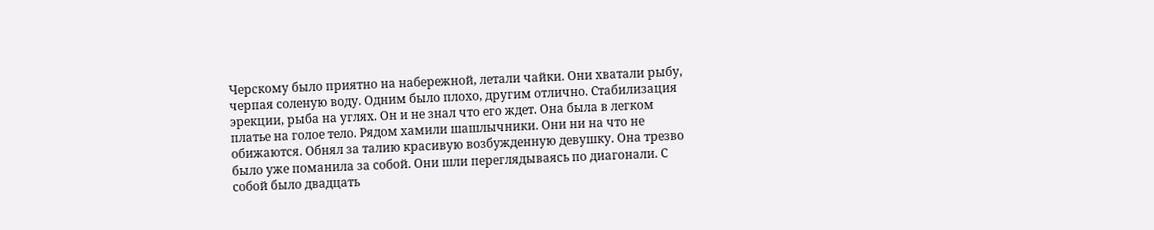Черскому было приятно на набережной, летали чайки. Они хватали рыбу, черпая соленую воду. Одним было плохо, другим отлично. Стабилизация эрекции, рыба на углях. Он и не знал что его ждет. Она была в легком платье на голое тело. Рядом хамили шашлычники. Они ни на что не обижаются. Обнял за талию красивую возбужденную девушку. Она трезво было уже поманила за собой. Они шли переглядываясь по диагонали. С собой было двадцать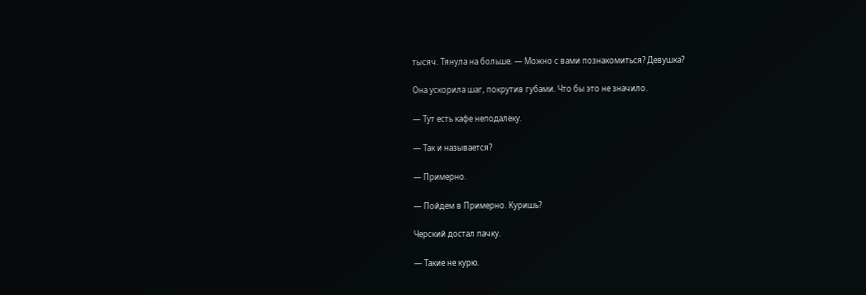тысяч. Тянула на больше. — Можно с вами познакомиться? Девушка?

Она ускорила шаг, покрутив губами. Что бы это не значило.

— Тут есть кафе неподалеку.

— Так и называется?

— Примерно.

— Пойдем в Примерно. Куришь?

Черский достал пачку.

— Такие не курю.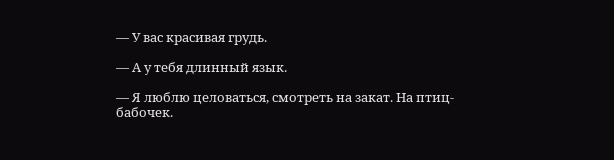— У вас красивая грудь.

— А у тебя длинный язык.

— Я люблю целоваться, смотреть на закат. На птиц-бабочек.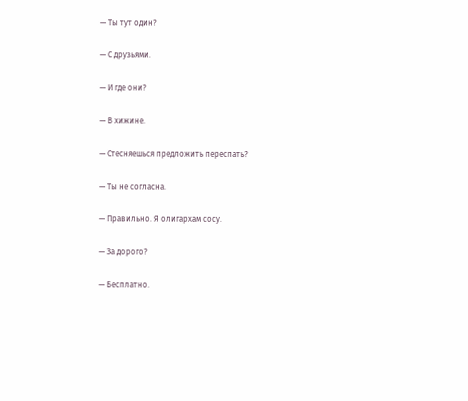— Ты тут один?

— С друзьями.

— И где они?

— В хижине.

— Стесняешься предложить переспать?

— Ты не согласна.

— Правильно. Я олигархам сосу.

— За дорого?

— Бесплатно.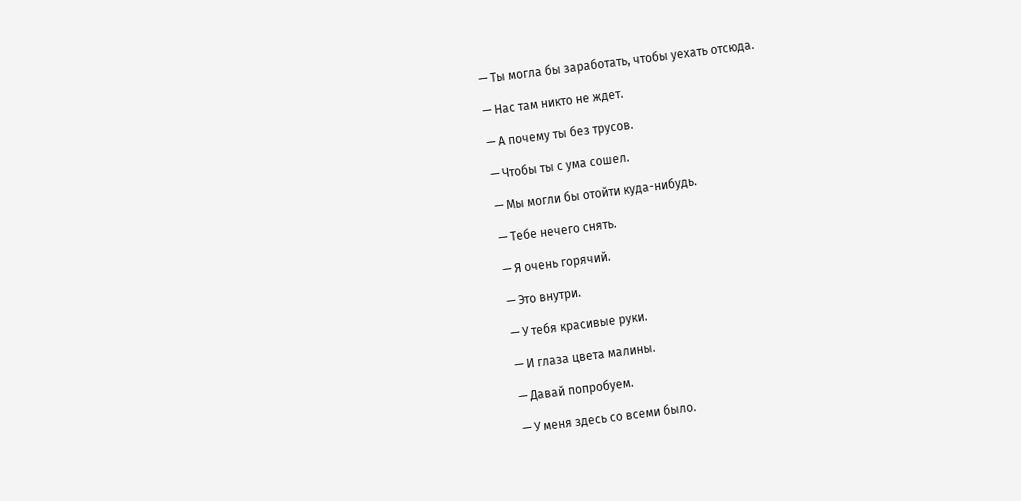— Ты могла бы заработать, чтобы уехать отсюда.

— Нас там никто не ждет.

— А почему ты без трусов.

— Чтобы ты с ума сошел.

— Мы могли бы отойти куда-нибудь.

— Тебе нечего снять.

— Я очень горячий.

— Это внутри.

— У тебя красивые руки.

— И глаза цвета малины.

— Давай попробуем.

— У меня здесь со всеми было.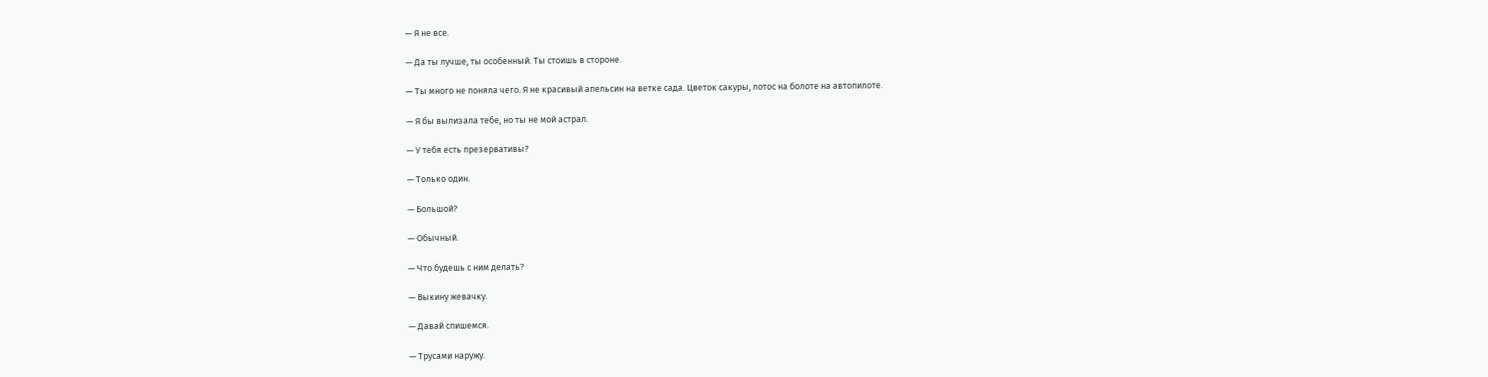— Я не все.

— Да ты лучше, ты особенный. Ты стоишь в стороне.

— Ты много не поняла чего. Я не красивый апельсин на ветке сада. Цветок сакуры, лотос на болоте на автопилоте.

— Я бы вылизала тебе, но ты не мой астрал.

— У тебя есть презервативы?

— Только один.

— Большой?

— Обычный.

— Что будешь с ним делать?

— Выкину жевачку.

— Давай спишемся.

— Трусами наружу.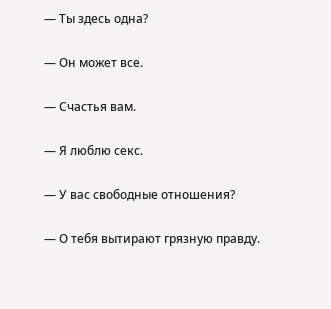— Ты здесь одна?

— Он может все.

— Счастья вам.

— Я люблю секс.

— У вас свободные отношения?

— О тебя вытирают грязную правду.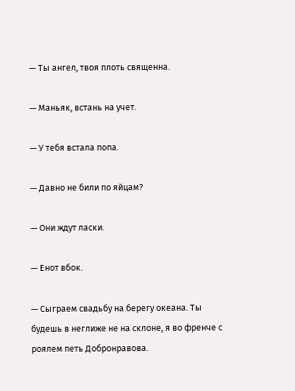— Ты ангел, твоя плоть священна.

— Маньяк, встань на учет.

— У тебя встала попа.

— Давно не били по яйцам?

— Они ждут ласки.

— Енот вбок.

— Сыграем свадьбу на берегу океана. Ты будешь в неглиже не на склоне, я во френче с роялем петь Добронравова.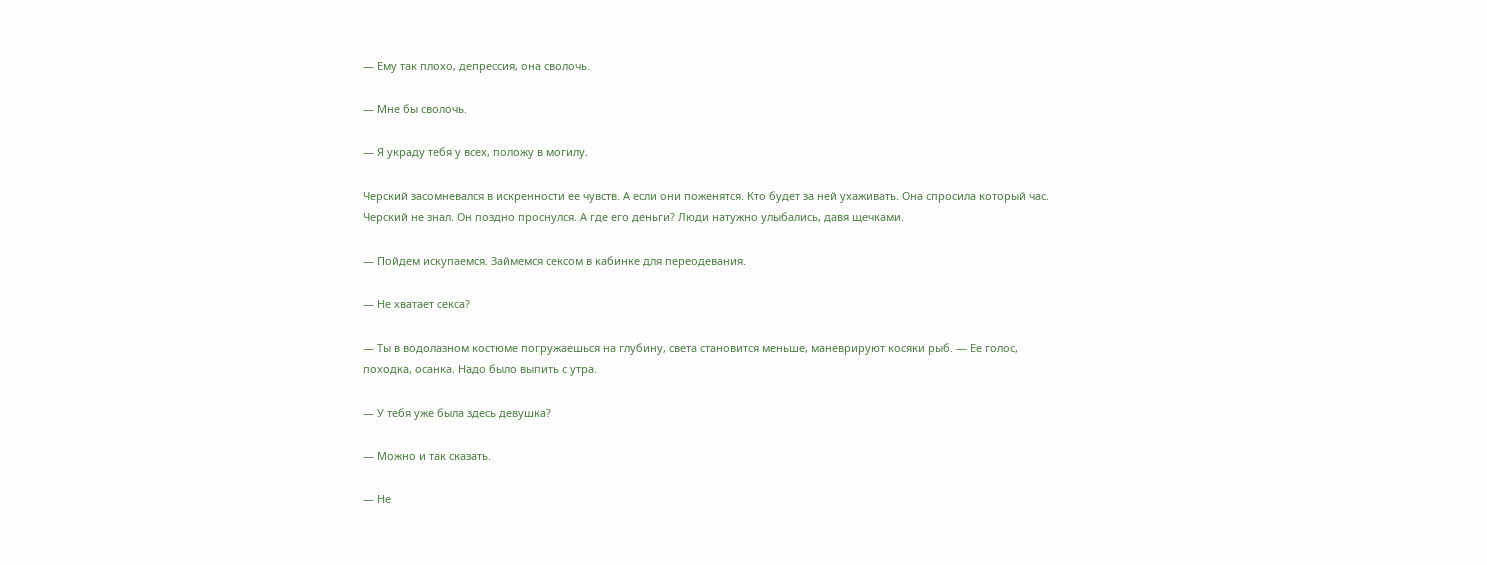— Ему так плохо, депрессия, она сволочь.

— Мне бы сволочь.

— Я украду тебя у всех, положу в могилу.

Черский засомневался в искренности ее чувств. А если они поженятся. Кто будет за ней ухаживать. Она спросила который час. Черский не знал. Он поздно проснулся. А где его деньги? Люди натужно улыбались, давя щечками.

— Пойдем искупаемся. Займемся сексом в кабинке для переодевания.

— Не хватает секса?

— Ты в водолазном костюме погружаешься на глубину, света становится меньше, маневрируют косяки рыб. — Ее голос, походка, осанка. Надо было выпить с утра.

— У тебя уже была здесь девушка?

— Можно и так сказать.

— Не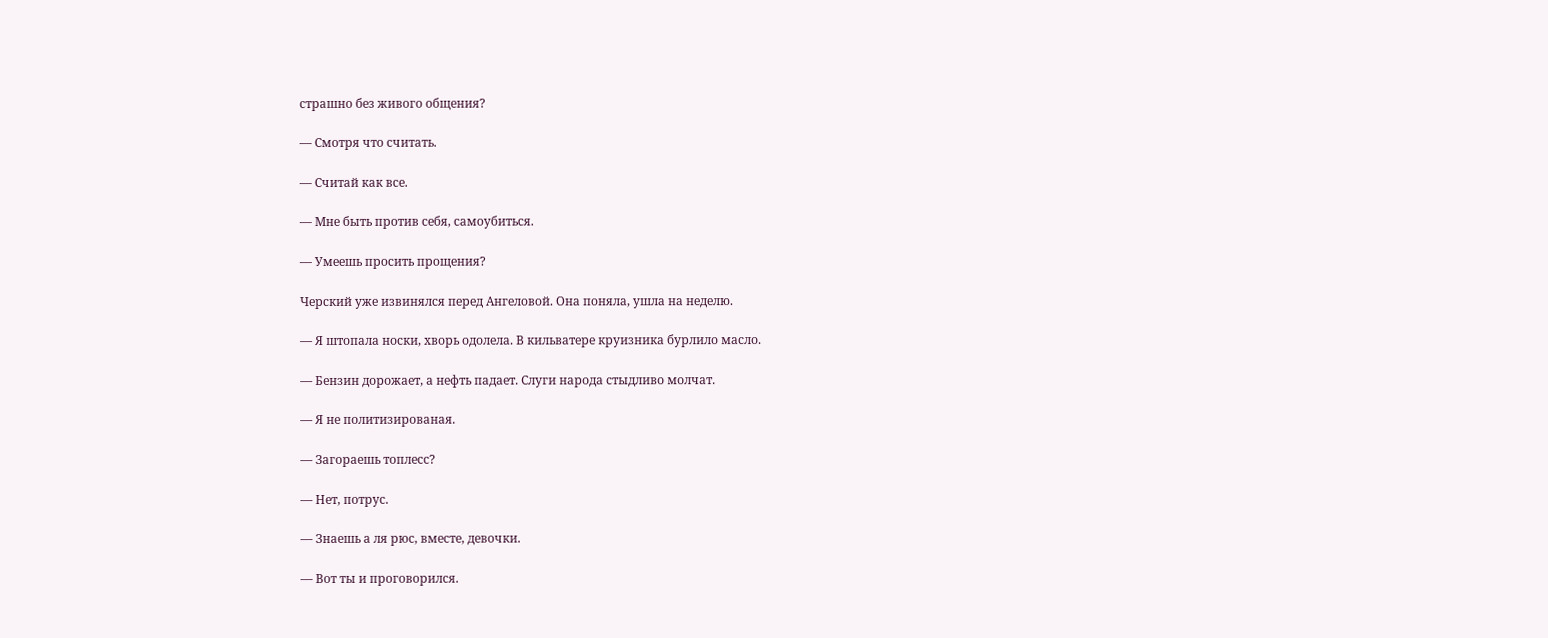страшно без живого общения?

— Смотря что считать.

— Считай как все.

— Мне быть против себя, самоубиться.

— Умеешь просить прощения?

Черский уже извинялся перед Ангеловой. Она поняла, ушла на неделю.

— Я штопала носки, хворь одолела. В кильватере круизника бурлило масло.

— Бензин дорожает, а нефть падает. Слуги народа стыдливо молчат.

— Я не политизированая.

— Загораешь топлесс?

— Нет, потрус.

— Знаешь а ля рюс, вместе, девочки.

— Вот ты и проговорился.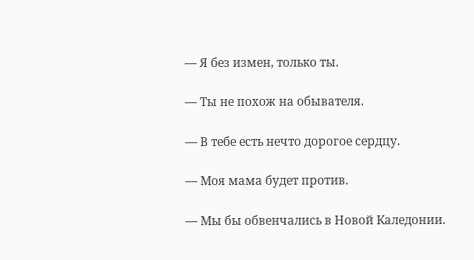— Я без измен, только ты.

— Ты не похож на обывателя.

— В тебе есть нечто дорогое сердцу.

— Моя мама будет против.

— Мы бы обвенчались в Новой Каледонии.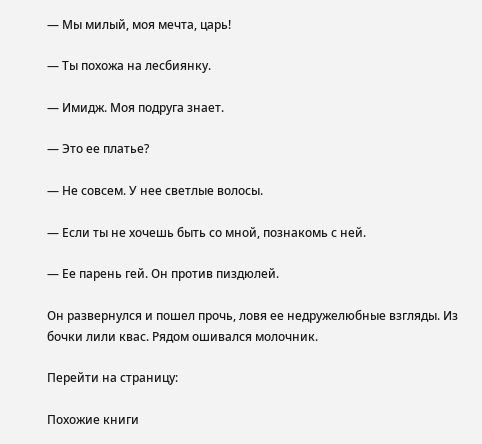— Мы милый, моя мечта, царь!

— Ты похожа на лесбиянку.

— Имидж. Моя подруга знает.

— Это ее платье?

— Не совсем. У нее светлые волосы.

— Если ты не хочешь быть со мной, познакомь с ней.

— Ее парень гей. Он против пиздюлей.

Он развернулся и пошел прочь, ловя ее недружелюбные взгляды. Из бочки лили квас. Рядом ошивался молочник.

Перейти на страницу:

Похожие книги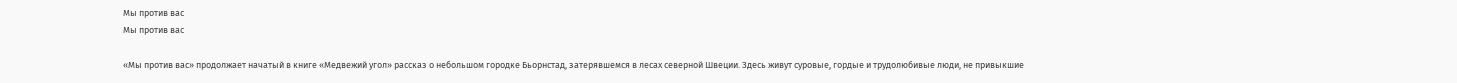Мы против вас
Мы против вас

«Мы против вас» продолжает начатый в книге «Медвежий угол» рассказ о небольшом городке Бьорнстад, затерявшемся в лесах северной Швеции. Здесь живут суровые, гордые и трудолюбивые люди, не привыкшие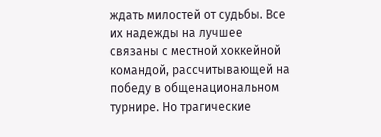ждать милостей от судьбы. Все их надежды на лучшее связаны с местной хоккейной командой, рассчитывающей на победу в общенациональном турнире. Но трагические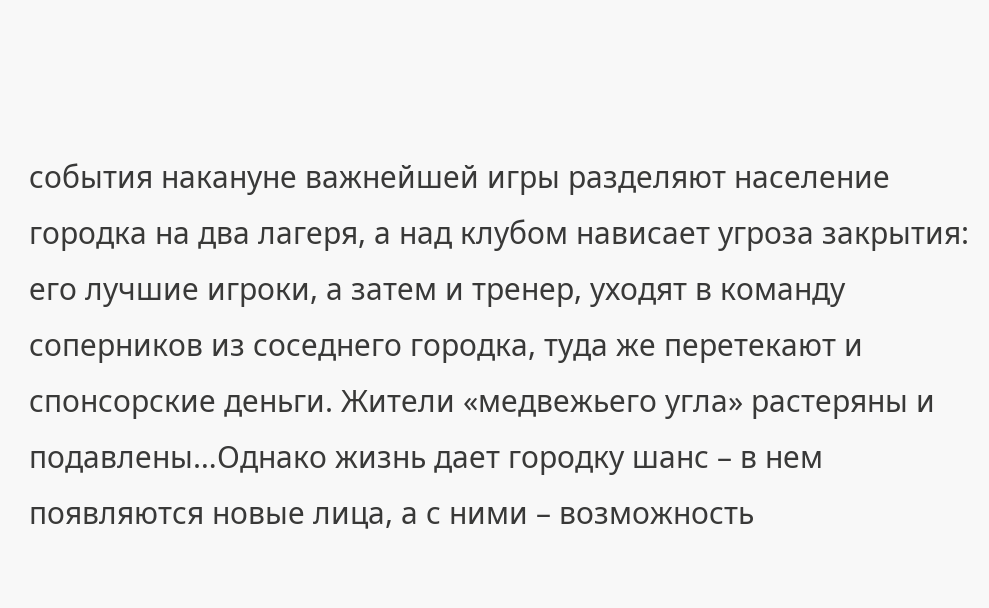события накануне важнейшей игры разделяют население городка на два лагеря, а над клубом нависает угроза закрытия: его лучшие игроки, а затем и тренер, уходят в команду соперников из соседнего городка, туда же перетекают и спонсорские деньги. Жители «медвежьего угла» растеряны и подавлены…Однако жизнь дает городку шанс – в нем появляются новые лица, а с ними – возможность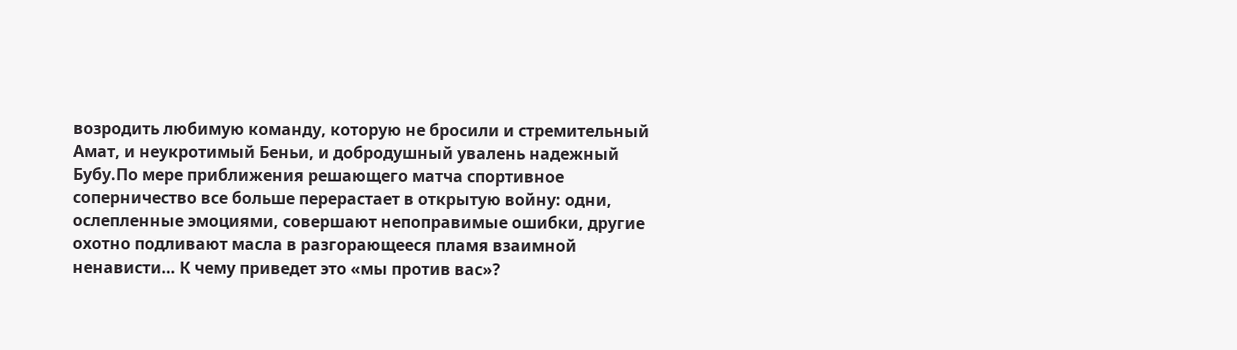возродить любимую команду, которую не бросили и стремительный Амат, и неукротимый Беньи, и добродушный увалень надежный Бубу.По мере приближения решающего матча спортивное соперничество все больше перерастает в открытую войну: одни, ослепленные эмоциями, совершают непоправимые ошибки, другие охотно подливают масла в разгорающееся пламя взаимной ненависти… К чему приведет это «мы против вас»?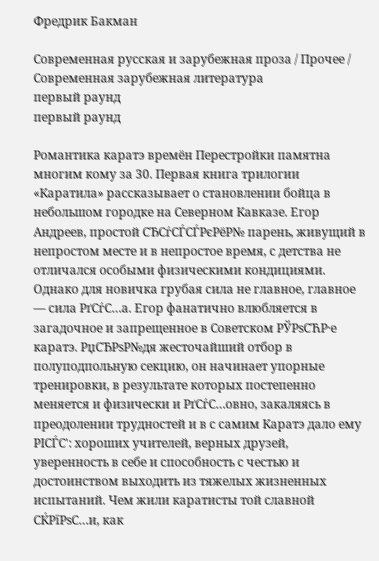Фредрик Бакман

Современная русская и зарубежная проза / Прочее / Современная зарубежная литература
первый раунд
первый раунд

Романтика каратэ времён Перестройки памятна многим кому за 30. Первая книга трилогии «Каратила» рассказывает о становлении бойца в небольшом городке на Северном Кавказе. Егор Андреев, простой СЂСѓСЃСЃРєРёР№ парень, живущий в непростом месте и в непростое время, с детства не отличался особыми физическими кондициями. Однако для новичка грубая сила не главное, главное — сила РґСѓС…а. Егор фанатично влюбляется в загадочное и запрещенное в Советском РЎРѕСЋР·е каратэ. РџСЂРѕР№дя жесточайший отбор в полуподпольную секцию, он начинает упорные тренировки, в результате которых постепенно меняется и физически и РґСѓС…овно, закаляясь в преодолении трудностей и в с самим Каратэ дало ему РІСЃС': хороших учителей, верных друзей, уверенность в себе и способность с честью и достоинством выходить из тяжелых жизненных испытаний. Чем жили каратисты той славной СЌРїРѕС…и, как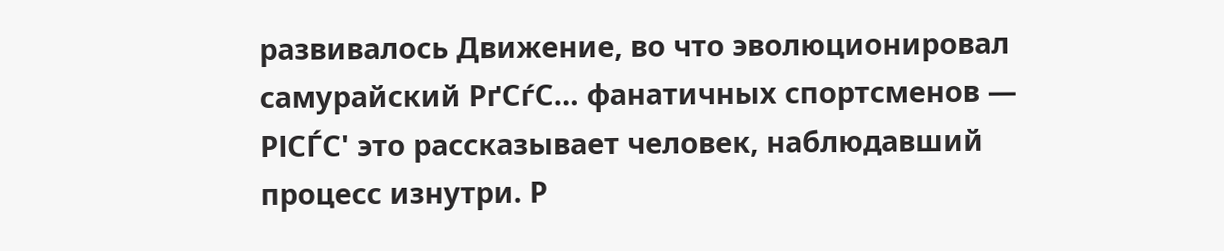развивалось Движение, во что эволюционировал самурайский РґСѓС… фанатичных спортсменов — РІСЃС' это рассказывает человек, наблюдавший процесс изнутри. Р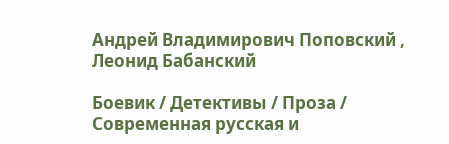Андрей Владимирович Поповский , Леонид Бабанский

Боевик / Детективы / Проза / Современная русская и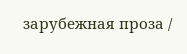зарубежная проза /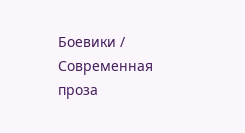Боевики / Современная проза